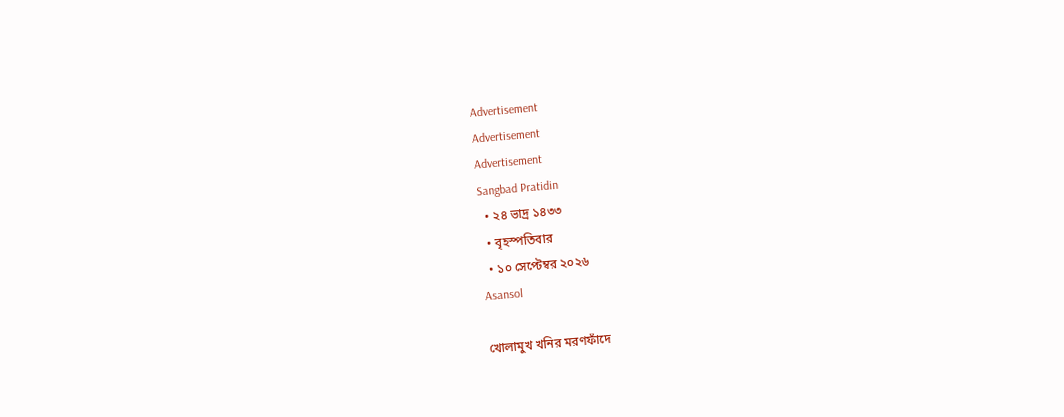Advertisement
Advertisement
Advertisement
Sangbad Pratidin
  • ২৪ ভাদ্র ১৪৩৩
  • বৃহস্পতিবার
  • ১০ সেপ্টেম্বর ২০২৬
Asansol

খোলামুখ খনির মরণফাঁদে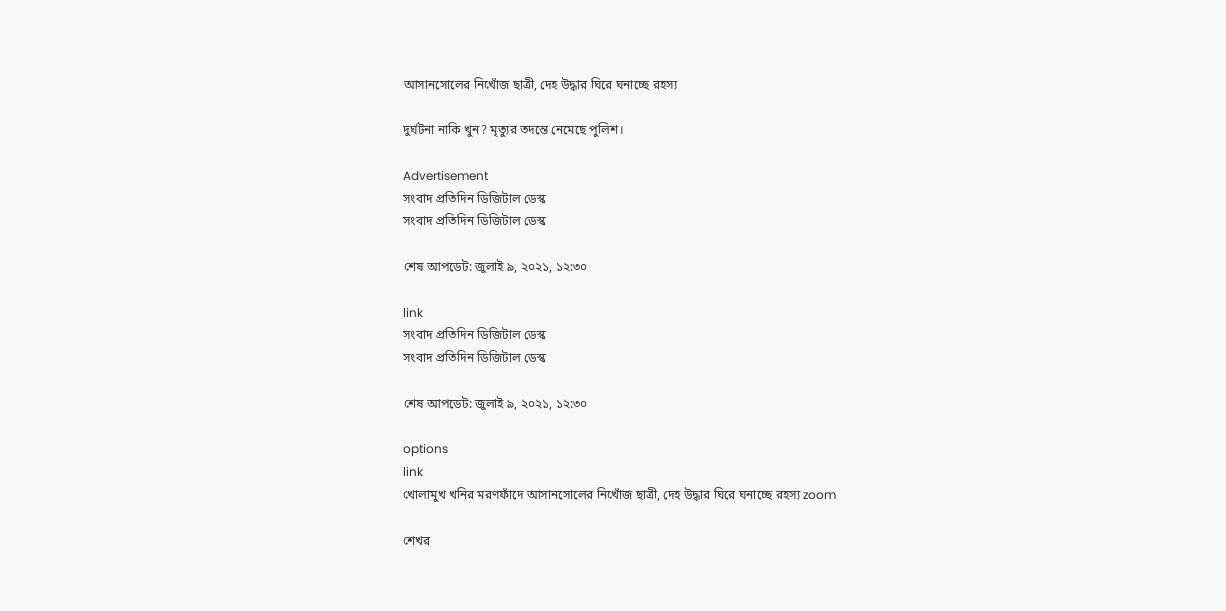আসানসোলের নিখোঁজ ছাত্রী, দেহ উদ্ধার ঘিরে ঘনাচ্ছে রহস্য

দুর্ঘটনা নাকি খুন? মৃত্যুর তদন্তে নেমেছে পুলিশ।

Advertisement
সংবাদ প্রতিদিন ডিজিটাল ডেস্ক
সংবাদ প্রতিদিন ডিজিটাল ডেস্ক

শেষ আপডেট: জুলাই ৯, ২০২১, ১২:৩০

link
সংবাদ প্রতিদিন ডিজিটাল ডেস্ক
সংবাদ প্রতিদিন ডিজিটাল ডেস্ক

শেষ আপডেট: জুলাই ৯, ২০২১, ১২:৩০

options
link
খোলামুখ খনির মরণফাঁদে আসানসোলের নিখোঁজ ছাত্রী, দেহ উদ্ধার ঘিরে ঘনাচ্ছে রহস্য zoom

শেখর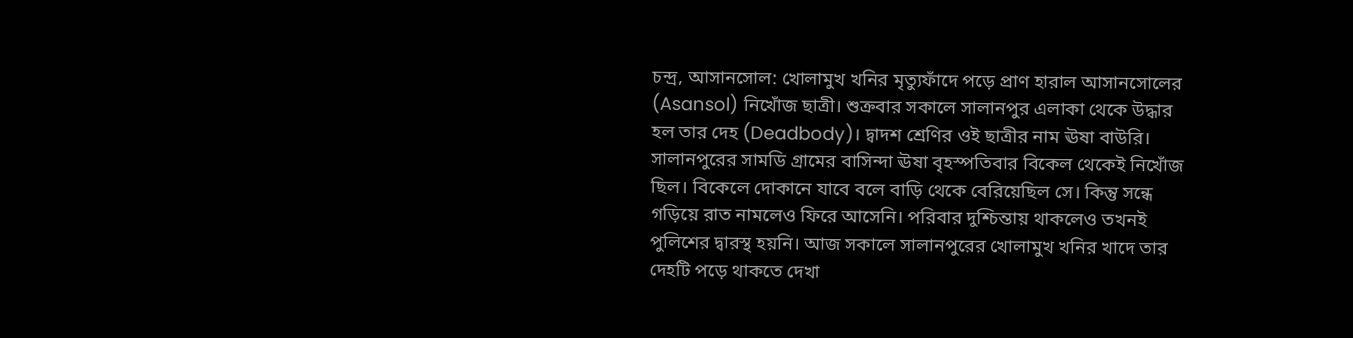চন্দ্র, আসানসোল: খোলামুখ খনির মৃত্যুফাঁদে পড়ে প্রাণ হারাল আসানসোলের (Asansol) নিখোঁজ ছাত্রী। শুক্রবার সকালে সালানপুর এলাকা থেকে উদ্ধার হল তার দেহ (Deadbody)। দ্বাদশ শ্রেণির ওই ছাত্রীর নাম ঊষা বাউরি। সালানপুরের সামডি গ্রামের বাসিন্দা ঊষা বৃহস্পতিবার বিকেল থেকেই নিখোঁজ ছিল। বিকেলে দোকানে যাবে বলে বাড়ি থেকে বেরিয়েছিল সে। কিন্তু সন্ধে গড়িয়ে রাত নামলেও ফিরে আসেনি। পরিবার দুশ্চিন্তায় থাকলেও তখনই পুলিশের দ্বারস্থ হয়নি। আজ সকালে সালানপুরের খোলামুখ খনির খাদে তার দেহটি পড়ে থাকতে দেখা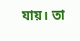যায়। তা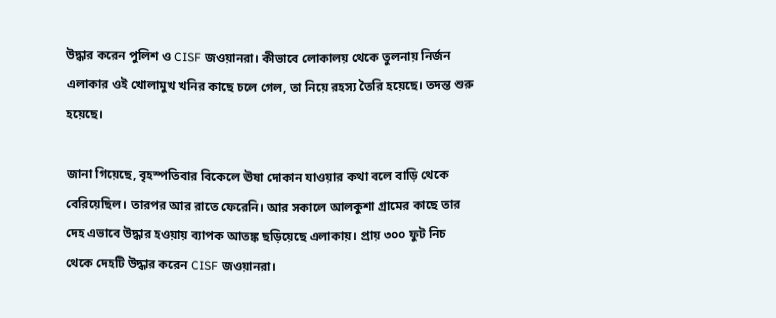উদ্ধার করেন পুলিশ ও CISF জওয়ানরা। কীভাবে লোকালয় থেকে তুলনায় নির্জন এলাকার ওই খোলামুখ খনির কাছে চলে গেল, তা নিয়ে রহস্য তৈরি হয়েছে। তদন্ত শুরু হয়েছে।

জানা গিয়েছে, বৃহস্পতিবার বিকেলে ঊষা দোকান যাওয়ার কথা বলে বাড়ি থেকে বেরিয়েছিল। তারপর আর রাতে ফেরেনি। আর সকালে আলকুশা গ্রামের কাছে তার দেহ এভাবে উদ্ধার হওয়ায় ব্যাপক আতঙ্ক ছড়িয়েছে এলাকায়। প্রায় ৩০০ ফুট নিচ থেকে দেহটি উদ্ধার করেন CISF জওয়ানরা।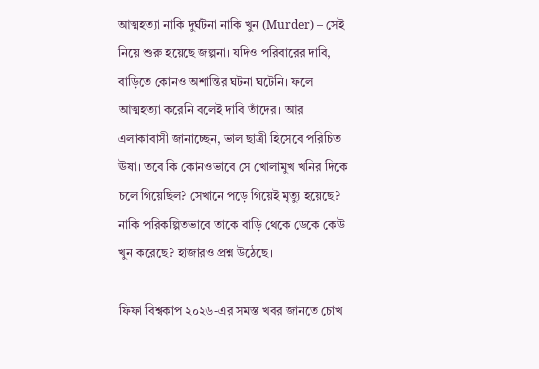আত্মহত্যা নাকি দুর্ঘটনা নাকি খুন (Murder) – সেই নিয়ে শুরু হয়েছে জল্পনা। যদিও পরিবারের দাবি, বাড়িতে কোনও অশান্তির ঘটনা ঘটেনি। ফলে আত্মহত্যা করেনি বলেই দাবি তাঁদের। আর এলাকাবাসী জানাচ্ছেন, ভাল ছাত্রী হিসেবে পরিচিত ঊষা। তবে কি কোনওভাবে সে খোলামুখ খনির দিকে চলে গিয়েছিল? সেখানে পড়ে গিয়েই মৃত্যু হয়েছে? নাকি পরিকল্পিতভাবে তাকে বাড়ি থেকে ডেকে কেউ খুন করেছে? হাজারও প্রশ্ন উঠেছে।

ফিফা বিশ্বকাপ ২০২৬-এর সমস্ত খবর জানতে চোখ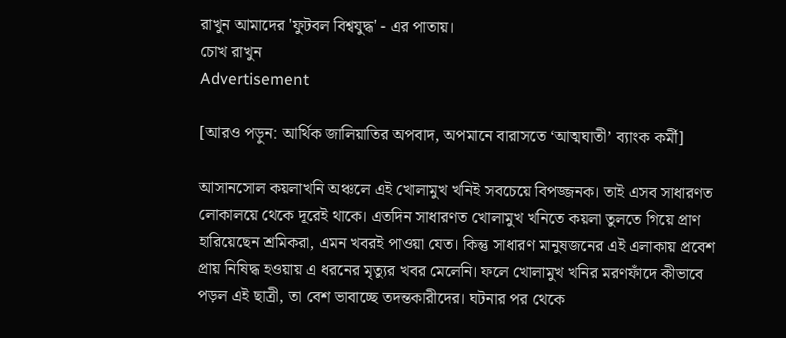রাখুন আমাদের 'ফুটবল বিশ্বযুদ্ধ' - এর পাতায়।
চোখ রাখুন
Advertisement

[আরও পড়ুন: আর্থিক জালিয়াতির অপবাদ, অপমানে বারাসতে ‘আত্মঘাতী’ ব্যাংক কর্মী]

আসানসোল কয়লাখনি অঞ্চলে এই খোলামুখ খনিই সবচেয়ে বিপজ্জনক। তাই এসব সাধারণত লোকালয়ে থেকে দূরেই থাকে। এতদিন সাধারণত খোলামুখ খনিতে কয়লা তুলতে গিয়ে প্রাণ হারিয়েছেন শ্রমিকরা, এমন খবরই পাওয়া যেত। কিন্তু সাধারণ মানুষজনের এই এলাকায় প্রবেশ প্রায় নিষিদ্ধ হওয়ায় এ ধরনের মৃত্যুর খবর মেলেনি। ফলে খোলামুখ খনির মরণফাঁদে কীভাবে পড়ল এই ছাত্রী, তা বেশ ভাবাচ্ছে তদন্তকারীদের। ঘটনার পর থেকে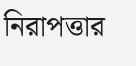নিরাপত্তার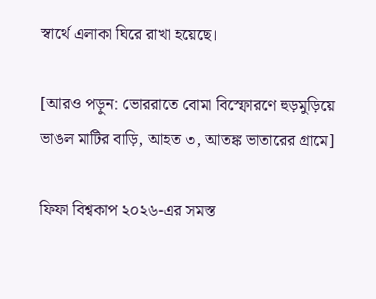স্বার্থে এলাকা ঘিরে রাখা হয়েছে।

[আরও পড়ুন: ভোররাতে বোমা বিস্ফোরণে হুড়মুড়িয়ে ভাঙল মাটির বাড়ি, আহত ৩, আতঙ্ক ভাতারের গ্রামে]

ফিফা বিশ্বকাপ ২০২৬-এর সমস্ত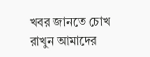খবর জানতে চোখ রাখুন আমাদের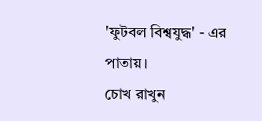'ফুটবল বিশ্বযুদ্ধ' - এর পাতায়।
চোখ রাখুন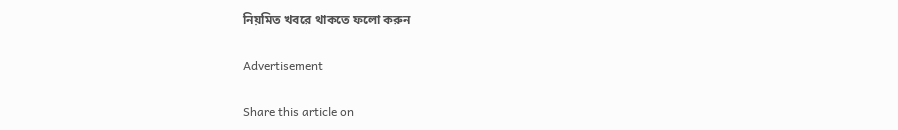নিয়মিত খবরে থাকতে ফলো করুন

Advertisement

Share this article on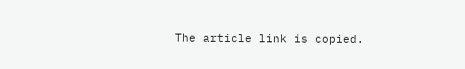The article link is copied.